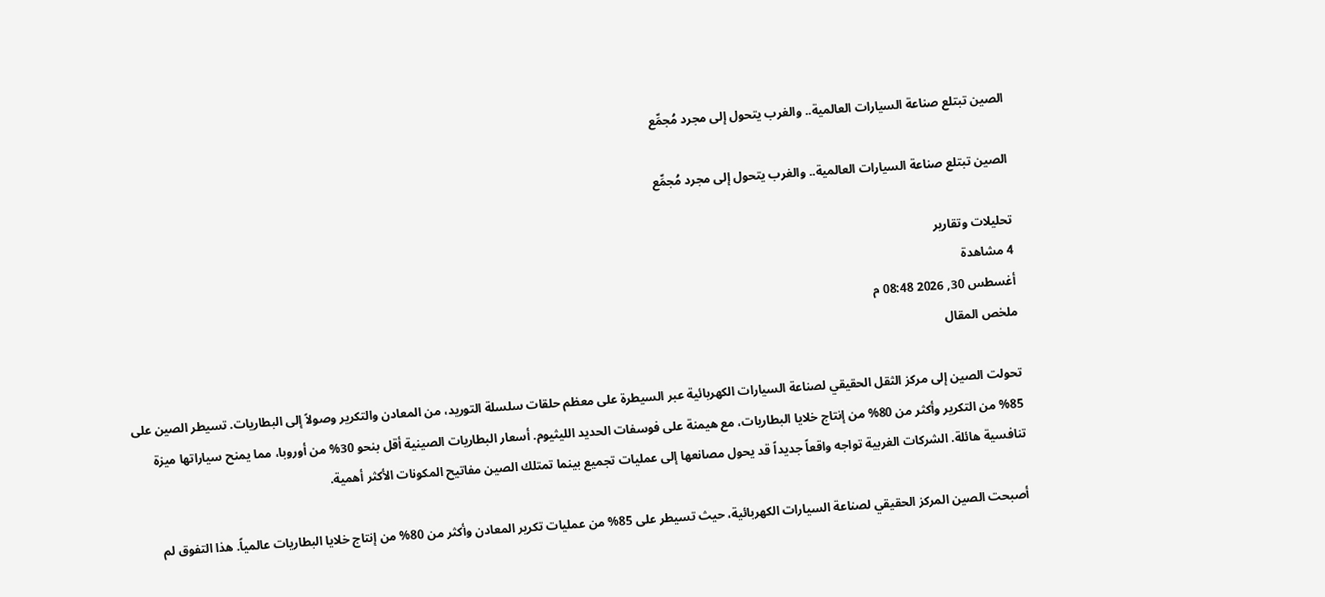الصين تبتلع صناعة السيارات العالمية.. والغرب يتحول إلى مجرد مُجمِّع

الصين تبتلع صناعة السيارات العالمية.. والغرب يتحول إلى مجرد مُجمِّع

تحليلات وتقارير
4 مشاهدة
أغسطس 30, 2026 08:48 م
ملخص المقال

تحولت الصين إلى مركز الثقل الحقيقي لصناعة السيارات الكهربائية عبر السيطرة على معظم حلقات سلسلة التوريد، من المعادن والتكرير وصولاً إلى البطاريات. تسيطر الصين على 85% من التكرير وأكثر من 80% من إنتاج خلايا البطاريات، مع هيمنة على فوسفات الحديد الليثيوم. أسعار البطاريات الصينية أقل بنحو 30% من أوروبا، مما يمنح سياراتها ميزة تنافسية هائلة. الشركات الغربية تواجه واقعاً جديداً قد يحول مصانعها إلى عمليات تجميع بينما تمتلك الصين مفاتيح المكونات الأكثر أهمية.

أصبحت الصين المركز الحقيقي لصناعة السيارات الكهربائية، حيث تسيطر على 85% من عمليات تكرير المعادن وأكثر من 80% من إنتاج خلايا البطاريات عالمياً. هذا التفوق لم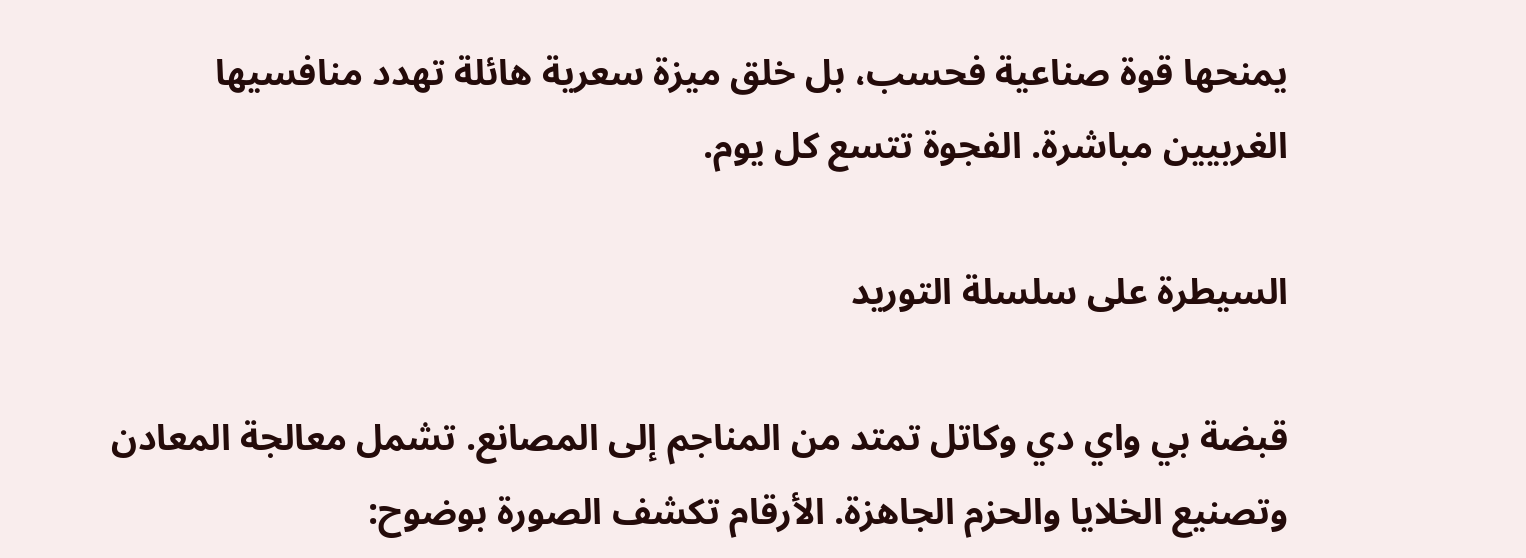يمنحها قوة صناعية فحسب، بل خلق ميزة سعرية هائلة تهدد منافسيها الغربيين مباشرة. الفجوة تتسع كل يوم.

السيطرة على سلسلة التوريد

قبضة بي واي دي وكاتل تمتد من المناجم إلى المصانع. تشمل معالجة المعادن وتصنيع الخلايا والحزم الجاهزة. الأرقام تكشف الصورة بوضوح: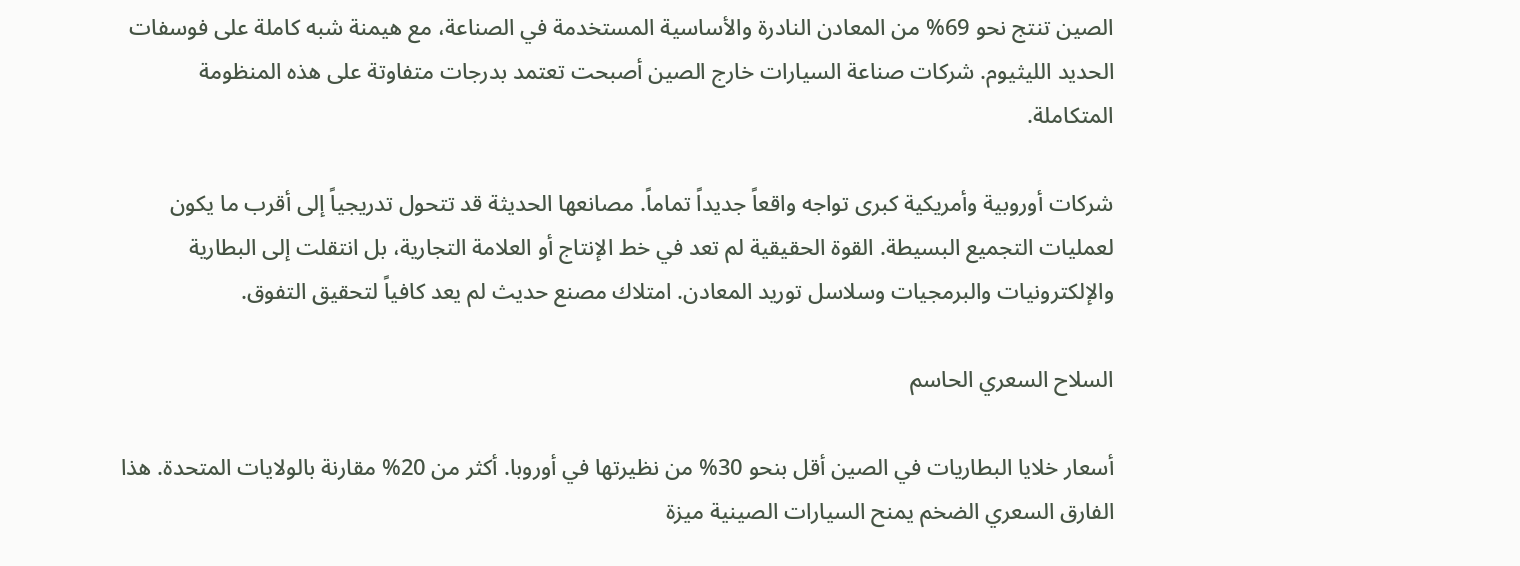الصين تنتج نحو 69% من المعادن النادرة والأساسية المستخدمة في الصناعة، مع هيمنة شبه كاملة على فوسفات الحديد الليثيوم. شركات صناعة السيارات خارج الصين أصبحت تعتمد بدرجات متفاوتة على هذه المنظومة المتكاملة.

شركات أوروبية وأمريكية كبرى تواجه واقعاً جديداً تماماً. مصانعها الحديثة قد تتحول تدريجياً إلى أقرب ما يكون لعمليات التجميع البسيطة. القوة الحقيقية لم تعد في خط الإنتاج أو العلامة التجارية، بل انتقلت إلى البطارية والإلكترونيات والبرمجيات وسلاسل توريد المعادن. امتلاك مصنع حديث لم يعد كافياً لتحقيق التفوق.

السلاح السعري الحاسم

أسعار خلايا البطاريات في الصين أقل بنحو 30% من نظيرتها في أوروبا. أكثر من 20% مقارنة بالولايات المتحدة. هذا الفارق السعري الضخم يمنح السيارات الصينية ميزة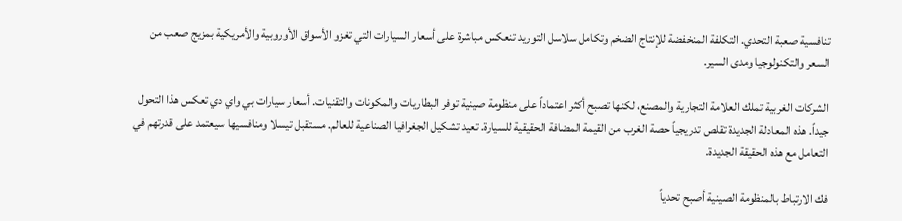تنافسية صعبة التحدي. التكلفة المنخفضة للإنتاج الضخم وتكامل سلاسل التوريد تنعكس مباشرة على أسعار السيارات التي تغزو الأسواق الأوروبية والأمريكية بمزيج صعب من السعر والتكنولوجيا ومدى السير.

الشركات الغربية تملك العلامة التجارية والمصنع، لكنها تصبح أكثر اعتماداً على منظومة صينية توفر البطاريات والمكونات والتقنيات. أسعار سيارات بي واي دي تعكس هذا التحول جيداً. هذه المعادلة الجديدة تقلص تدريجياً حصة الغرب من القيمة المضافة الحقيقية للسيارة. تعيد تشكيل الجغرافيا الصناعية للعالم. مستقبل تيسلا ومنافسيها سيعتمد على قدرتهم في التعامل مع هذه الحقيقة الجديدة.

فك الارتباط بالمنظومة الصينية أصبح تحدياً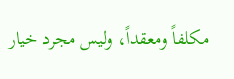مكلفاً ومعقداً، وليس مجرد خيار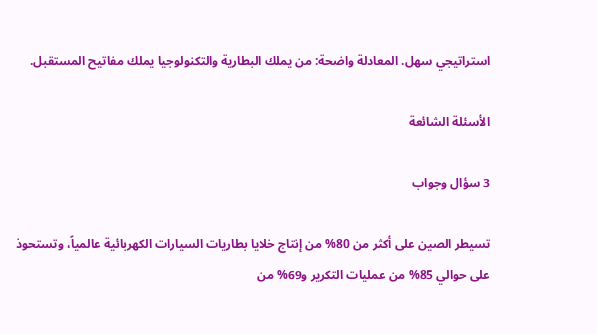استراتيجي سهل. المعادلة واضحة: من يملك البطارية والتكنولوجيا يملك مفاتيح المستقبل.

الأسئلة الشائعة

3 سؤال وجواب

تسيطر الصين على أكثر من 80% من إنتاج خلايا بطاريات السيارات الكهربائية عالمياً، وتستحوذ على حوالي 85% من عمليات التكرير و69% من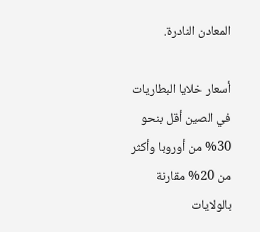المعادن النادرة.

أسعار خلايا البطاريات في الصين أقل بنحو 30% من أوروبا وأكثر من 20% مقارنة بالولايات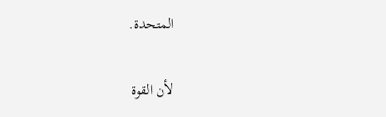المتحدة.

لأن القوة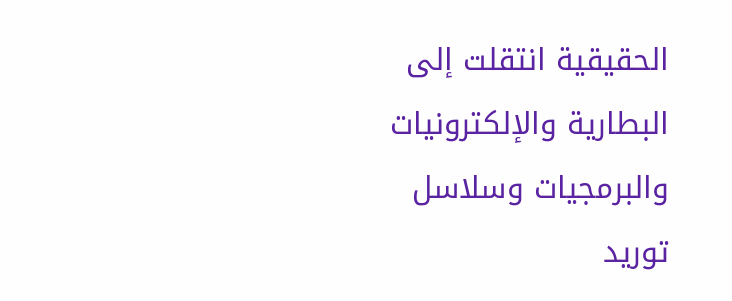الحقيقية انتقلت إلى البطارية والإلكترونيات والبرمجيات وسلاسل توريد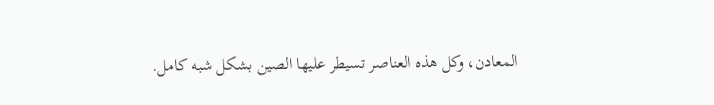المعادن، وكل هذه العناصر تسيطر عليها الصين بشكل شبه كامل.